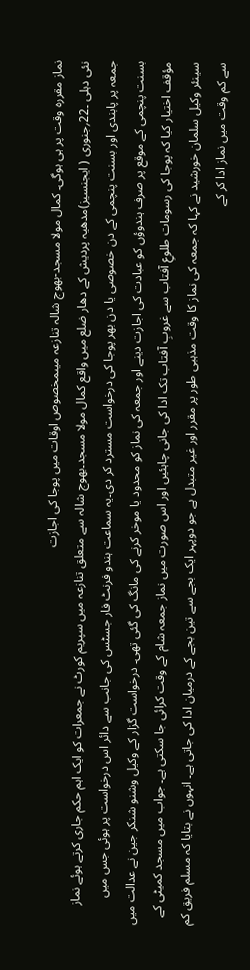نماز مقررہ وقت پر ہی ہوگی۔ کمال مولا مسجد-بھوج شالہ تنازعہ میںمخصوص اوقات میں پوجا کی اجازت
نئی دہلی ۔22؍جنوری ( ایجنسیز)مدھیہ پردیش کے دھار ضلع میں واقع کمال مولا مسجد۔بھوج شالہ سے متعلق تنازعہ میں سپریم کورٹ نے جمعرات کو ایک اہم حکم جاری کرتے ہوئے نماز جمعہ پر پابندی اور بسنت پنچمی کے دن خصوصی یا دن بھر پوجا کی درخواست مسترد کر دی۔یہ سماعت ہندو فرنٹ فار جسٹس کی جانب سے دائر اس درخواست پر ہوئی جس میں بسنت پنچمی کے موقع پر صرف ہندوؤں کو عبادت کی اجازت دینے اور جمعہ کی نماز کو محدود یا موخر کرنے کی مانگ کی گئی تھی۔ درخواست گزار کے وکیل وشنو شنکر جین نے عدالت میں مؤقف اختیار کیا کہ پوجا کی رسومات طلوعِ آفتاب سے غروبِ آفتاب تک ادا کی جانی چاہئیں اور اس صورت میں نماز جمعہ شام کے وقت کرائی جا سکتی ہے۔ جواب میں مسجد کمیٹی کے سینئر وکیل سلمان خورشید نے کہا کہ جمعہ کی نماز کا وقت مذہبی طور پر مقرر اور غیر متبدل ہے جو دوپہر ایک بجے سے تین بجے کے درمیان ادا کی جاتی ہے۔ انہوں نے بتایا کہ مسلم فریق کم سے کم وقت میں نماز ادا کر کے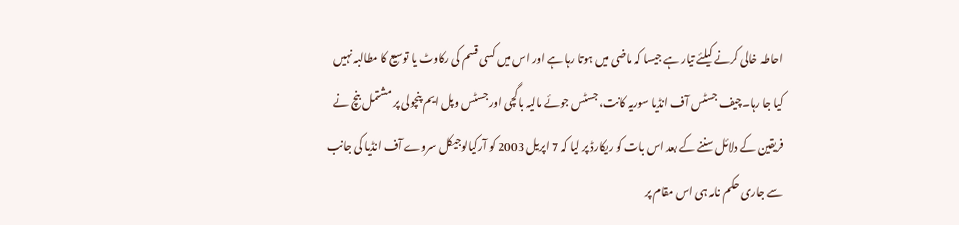احاطہ خالی کرنے کیلئے تیار ہے جیسا کہ ماضی میں ہوتا رہا ہے اور اس میں کسی قسم کی رکاوٹ یا توسیع کا مطالبہ نہیں کیا جا رہا۔چیف جسٹس آف انڈیا سوریہ کانت، جسٹس جوئے مالیہ باگچی اور جسٹس وپل ایم پنچولی پر مشتمل بنچ نے فریقین کے دلائل سننے کے بعد اس بات کو ریکارڈ پر لیا کہ 7 اپریل 2003 کو آرکیالوجیکل سروے آف انڈیا کی جانب سے جاری حکم نامہ ہی اس مقام پر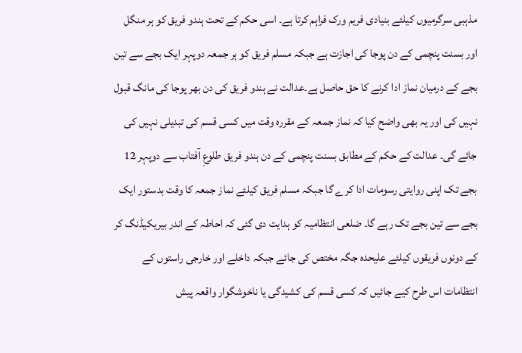مذہبی سرگرمیوں کیلئے بنیادی فریم ورک فراہم کرتا ہے۔ اسی حکم کے تحت ہندو فریق کو ہر منگل اور بسنت پنچمی کے دن پوجا کی اجازت ہے جبکہ مسلم فریق کو ہر جمعہ دوپہر ایک بجے سے تین بجے کے درمیان نماز ادا کرنے کا حق حاصل ہے۔عدالت نے ہندو فریق کی دن بھر پوجا کی مانگ قبول نہیں کی اور یہ بھی واضح کیا کہ نماز جمعہ کے مقررہ وقت میں کسی قسم کی تبدیلی نہیں کی جائے گی۔ عدالت کے حکم کے مطابق بسنت پنچمی کے دن ہندو فریق طلوعِ آفتاب سے دوپہر 12 بجے تک اپنی روایتی رسومات ادا کرے گا جبکہ مسلم فریق کیلئے نماز جمعہ کا وقت بدستور ایک بجے سے تین بجے تک رہے گا۔ ضلعی انتظامیہ کو ہدایت دی گئی کہ احاطہ کے اندر بیریکیڈنگ کر کے دونوں فریقوں کیلئے علیحدہ جگہ مختص کی جائے جبکہ داخلے اور خارجی راستوں کے انتظامات اس طرح کیے جائیں کہ کسی قسم کی کشیدگی یا ناخوشگوار واقعہ پیش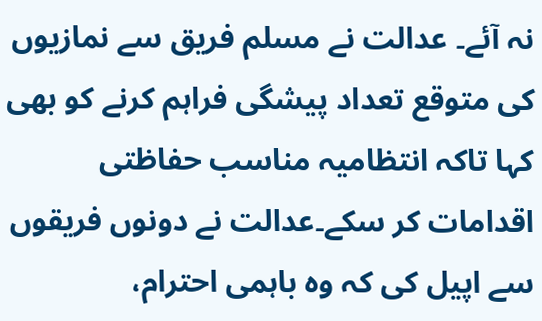نہ آئے۔ عدالت نے مسلم فریق سے نمازیوں کی متوقع تعداد پیشگی فراہم کرنے کو بھی کہا تاکہ انتظامیہ مناسب حفاظتی اقدامات کر سکے۔عدالت نے دونوں فریقوں سے اپیل کی کہ وہ باہمی احترام،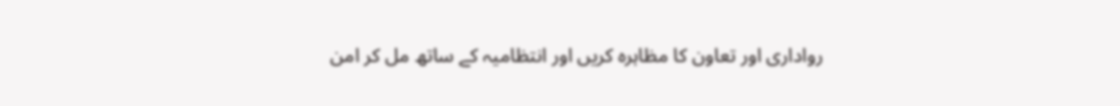رواداری اور تعاون کا مظاہرہ کریں اور انتظامیہ کے ساتھ مل کر امن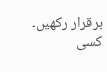برقرار رکھیں۔ کسی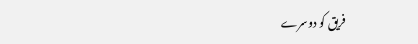فریق کو دوسرے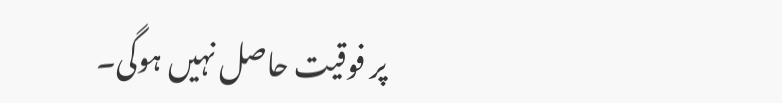پر فوقیت حاصل نہیں ہوگی۔